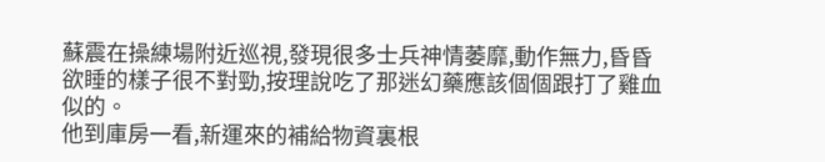蘇震在操練場附近巡視,發現很多士兵神情萎靡,動作無力,昏昏欲睡的樣子很不對勁,按理說吃了那迷幻藥應該個個跟打了雞血似的。
他到庫房一看,新運來的補給物資裏根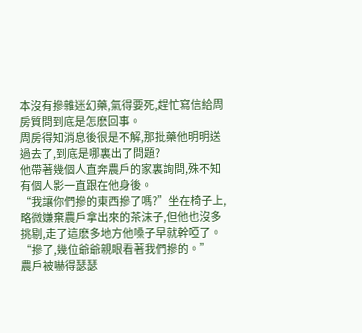本沒有摻雜迷幻藥,氣得要死,趕忙寫信給周房質問到底是怎麽回事。
周房得知消息後很是不解,那批藥他明明送過去了,到底是哪裏出了問題?
他帶著幾個人直奔農戶的家裏詢問,殊不知有個人影一直跟在他身後。
“我讓你們摻的東西摻了嗎?”坐在椅子上,略微嫌棄農戶拿出來的茶沫子,但他也沒多挑剔,走了這麽多地方他嗓子早就幹啞了。
“摻了,幾位爺爺親眼看著我們摻的。”
農戶被嚇得瑟瑟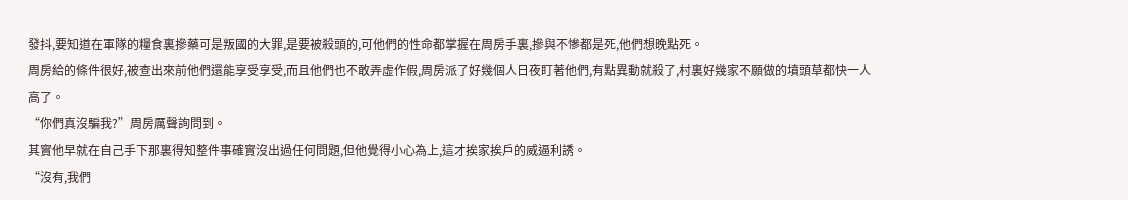發抖,要知道在軍隊的糧食裏摻藥可是叛國的大罪,是要被殺頭的,可他們的性命都掌握在周房手裏,摻與不慘都是死,他們想晚點死。
周房給的條件很好,被查出來前他們還能享受享受,而且他們也不敢弄虛作假,周房派了好幾個人日夜盯著他們,有點異動就殺了,村裏好幾家不願做的墳頭草都快一人高了。
“你們真沒騙我?”周房厲聲詢問到。
其實他早就在自己手下那裏得知整件事確實沒出過任何問題,但他覺得小心為上,這才挨家挨戶的威逼利誘。
“沒有,我們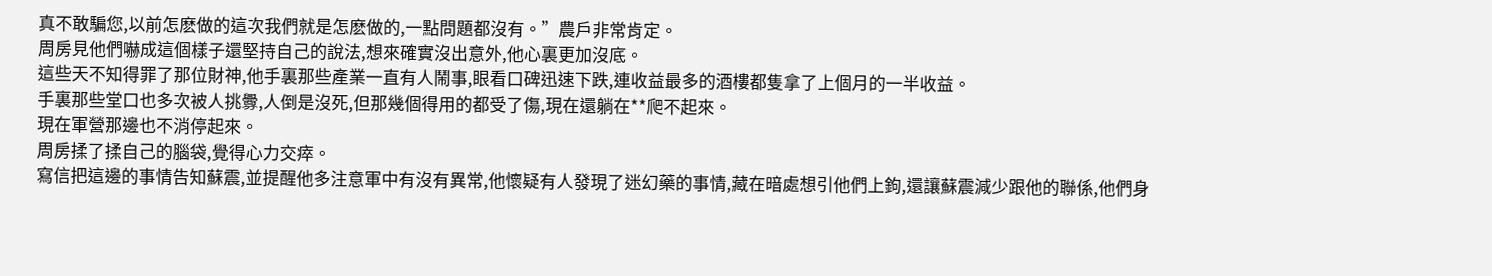真不敢騙您,以前怎麽做的這次我們就是怎麽做的,一點問題都沒有。”農戶非常肯定。
周房見他們嚇成這個樣子還堅持自己的說法,想來確實沒出意外,他心裏更加沒底。
這些天不知得罪了那位財神,他手裏那些產業一直有人鬧事,眼看口碑迅速下跌,連收益最多的酒樓都隻拿了上個月的一半收益。
手裏那些堂口也多次被人挑釁,人倒是沒死,但那幾個得用的都受了傷,現在還躺在**爬不起來。
現在軍營那邊也不消停起來。
周房揉了揉自己的腦袋,覺得心力交瘁。
寫信把這邊的事情告知蘇震,並提醒他多注意軍中有沒有異常,他懷疑有人發現了迷幻藥的事情,藏在暗處想引他們上鉤,還讓蘇震減少跟他的聯係,他們身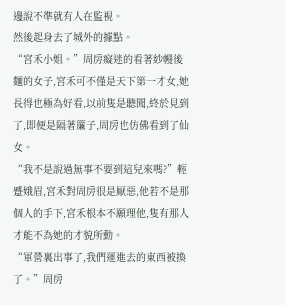邊說不準就有人在監視。
然後起身去了城外的據點。
“宮禾小姐。”周房癡迷的看著紗幔後麵的女子,宮禾可不僅是天下第一才女,她長得也極為好看,以前隻是聽聞,終於見到了,即便是隔著簾子,周房也仿佛看到了仙女。
“我不是說過無事不要到這兒來嗎?”輕蹙娥眉,宮禾對周房很是厭惡,他若不是那個人的手下,宮禾根本不願理他,隻有那人才能不為她的才貌所動。
“軍營裏出事了,我們運進去的東西被換了。”周房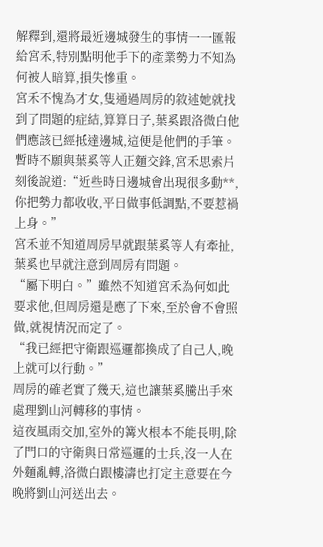解釋到,還將最近邊城發生的事情一一匯報給宮禾,特別點明他手下的產業勢力不知為何被人暗算,損失慘重。
宮禾不愧為才女,隻通過周房的敘述她就找到了問題的症結,算算日子,葉奚跟洛微白他們應該已經抵達邊城,這便是他們的手筆。
暫時不願與葉奚等人正麵交鋒,宮禾思索片刻後說道:“近些時日邊城會出現很多動**,你把勢力都收收,平日做事低調點,不要惹禍上身。”
宮禾並不知道周房早就跟葉奚等人有牽扯,葉奚也早就注意到周房有問題。
“屬下明白。”雖然不知道宮禾為何如此要求他,但周房還是應了下來,至於會不會照做,就視情況而定了。
“我已經把守衛跟巡邏都換成了自己人,晚上就可以行動。”
周房的確老實了幾天,這也讓葉奚騰出手來處理劉山河轉移的事情。
這夜風雨交加,室外的篝火根本不能長明,除了門口的守衛與日常巡邏的士兵,沒一人在外麵亂轉,洛微白跟樓濤也打定主意要在今晚將劉山河送出去。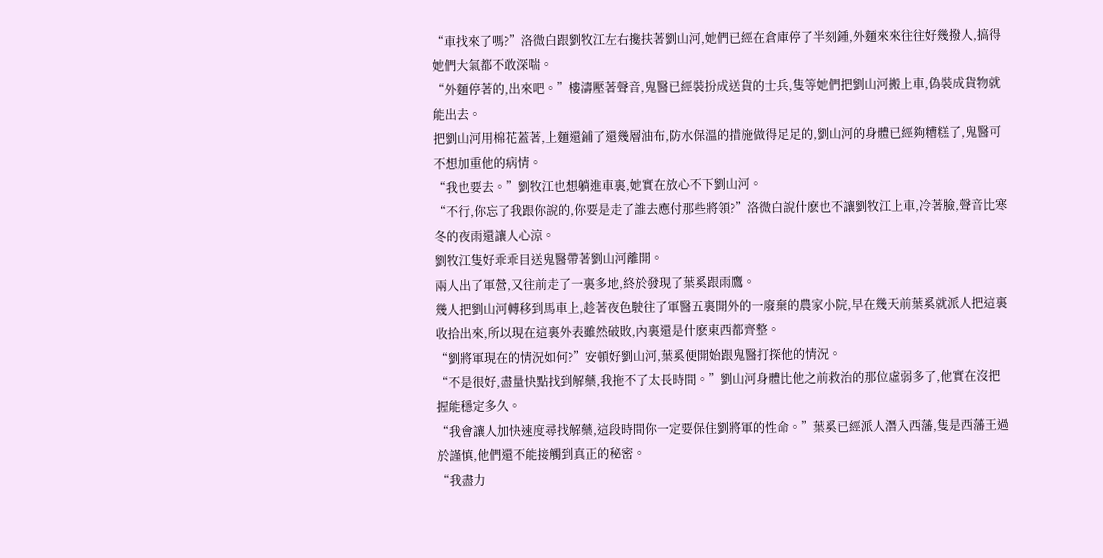“車找來了嗎?”洛微白跟劉牧江左右攙扶著劉山河,她們已經在倉庫停了半刻鍾,外麵來來往往好幾撥人,搞得她們大氣都不敢深喘。
“外麵停著的,出來吧。”樓濤壓著聲音,鬼醫已經裝扮成送貨的士兵,隻等她們把劉山河搬上車,偽裝成貨物就能出去。
把劉山河用棉花蓋著,上麵還鋪了還幾層油布,防水保溫的措施做得足足的,劉山河的身體已經夠糟糕了,鬼醫可不想加重他的病情。
“我也要去。”劉牧江也想躺進車裏,她實在放心不下劉山河。
“不行,你忘了我跟你說的,你要是走了誰去應付那些將領?”洛微白說什麽也不讓劉牧江上車,冷著臉,聲音比寒冬的夜雨還讓人心涼。
劉牧江隻好乖乖目送鬼醫帶著劉山河離開。
兩人出了軍營,又往前走了一裏多地,終於發現了葉奚跟雨鷹。
幾人把劉山河轉移到馬車上,趁著夜色駛往了軍醫五裏開外的一廢棄的農家小院,早在幾天前葉奚就派人把這裏收拾出來,所以現在這裏外表雖然破敗,內裏還是什麽東西都齊整。
“劉將軍現在的情況如何?”安頓好劉山河,葉奚便開始跟鬼醫打探他的情況。
“不是很好,盡量快點找到解藥,我拖不了太長時間。”劉山河身體比他之前救治的那位虛弱多了,他實在沒把握能穩定多久。
“我會讓人加快速度尋找解藥,這段時間你一定要保住劉將軍的性命。”葉奚已經派人潛入西藩,隻是西藩王過於謹慎,他們還不能接觸到真正的秘密。
“我盡力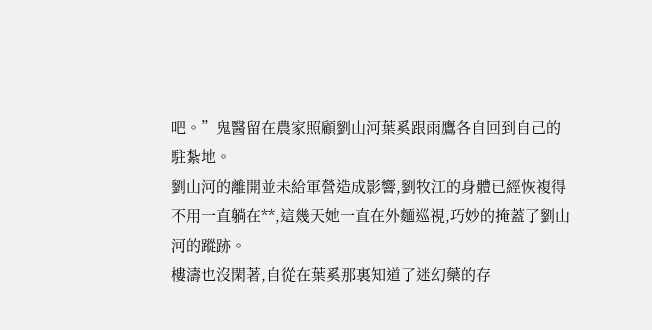吧。”鬼醫留在農家照顧劉山河葉奚跟雨鷹各自回到自己的駐紮地。
劉山河的離開並未給軍營造成影響,劉牧江的身體已經恢複得不用一直躺在**,這幾天她一直在外麵巡視,巧妙的掩蓋了劉山河的蹤跡。
樓濤也沒閑著,自從在葉奚那裏知道了迷幻藥的存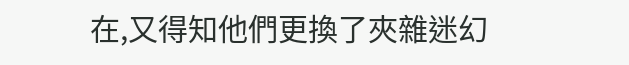在,又得知他們更換了夾雜迷幻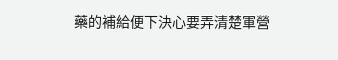藥的補給便下決心要弄清楚軍營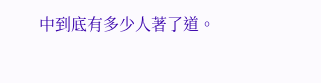中到底有多少人著了道。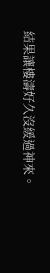結果讓樓濤好久沒緩過神來。